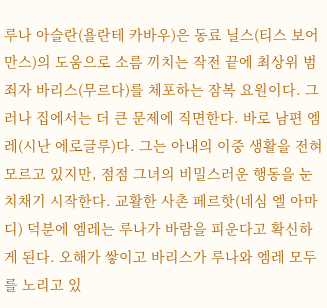루나 아슬란(욜란테 카바우)은 동료 닐스(티스 보어만스)의 도움으로 소름 끼치는 작전 끝에 최상위 범죄자 바리스(무르다)를 체포하는 잠복 요원이다. 그러나 집에서는 더 큰 문제에 직면한다. 바로 남편 엠레(시난 에로글루)다. 그는 아내의 이중 생활을 전혀 모르고 있지만, 점점 그녀의 비밀스러운 행동을 눈치채기 시작한다. 교활한 사촌 페르핫(네심 엘 아마디) 덕분에 엠레는 루나가 바람을 피운다고 확신하게 된다. 오해가 쌓이고 바리스가 루나와 엠레 모두를 노리고 있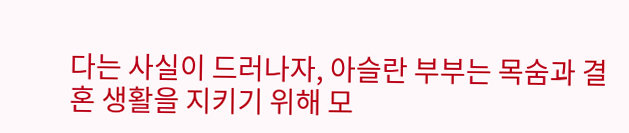다는 사실이 드러나자, 아슬란 부부는 목숨과 결혼 생활을 지키기 위해 모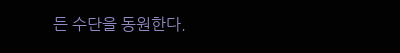든 수단을 동원한다.